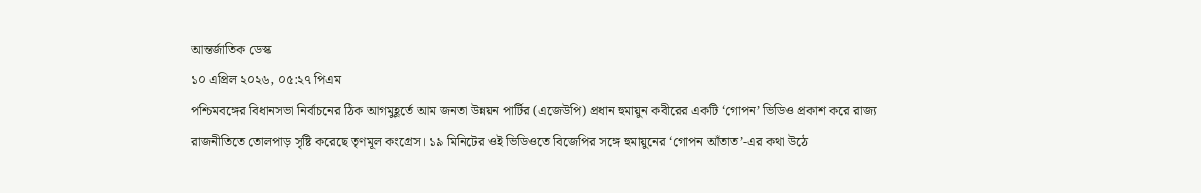আন্তর্জাতিক ডেস্ক
১০ এপ্রিল ২০২৬, ০৫:২৭ পিএম
পশ্চিমবঙ্গের বিধানসভা নির্বাচনের ঠিক আগমুহূর্তে আম জনতা উন্নয়ন পার্টির (এজেউপি) প্রধান হুমায়ুন কবীরের একটি ‘গোপন’ ভিডিও প্রকাশ করে রাজ্য রাজনীতিতে তোলপাড় সৃষ্টি করেছে তৃণমূল কংগ্রেস। ১৯ মিনিটের ওই ভিডিওতে বিজেপির সঙ্গে হুমায়ুনের ‘গোপন আঁতাত’-এর কথা উঠে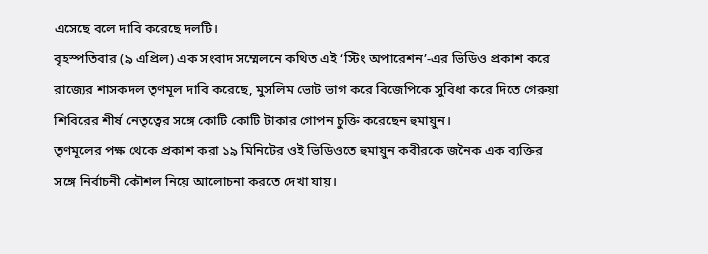এসেছে বলে দাবি করেছে দলটি।
বৃহস্পতিবার (৯ এপ্রিল) এক সংবাদ সম্মেলনে কথিত এই ‘স্টিং অপারেশন’-এর ভিডিও প্রকাশ করে রাজ্যের শাসকদল তৃণমূল দাবি করেছে, মুসলিম ভোট ভাগ করে বিজেপিকে সুবিধা করে দিতে গেরুয়া শিবিরের শীর্ষ নেতৃত্বের সঙ্গে কোটি কোটি টাকার গোপন চুক্তি করেছেন হুমায়ুন।
তৃণমূলের পক্ষ থেকে প্রকাশ করা ১৯ মিনিটের ওই ভিডিওতে হুমায়ুন কবীরকে জনৈক এক ব্যক্তির সঙ্গে নির্বাচনী কৌশল নিয়ে আলোচনা করতে দেখা যায়।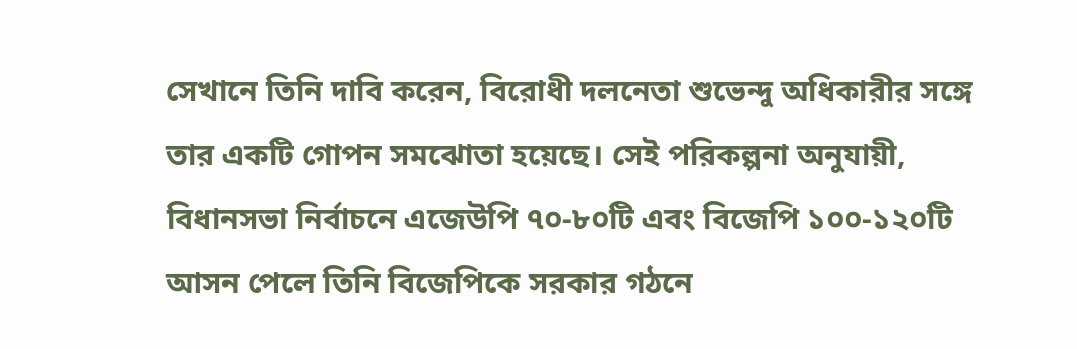সেখানে তিনি দাবি করেন, বিরোধী দলনেতা শুভেন্দু অধিকারীর সঙ্গে তার একটি গোপন সমঝোতা হয়েছে। সেই পরিকল্পনা অনুযায়ী, বিধানসভা নির্বাচনে এজেউপি ৭০-৮০টি এবং বিজেপি ১০০-১২০টি আসন পেলে তিনি বিজেপিকে সরকার গঠনে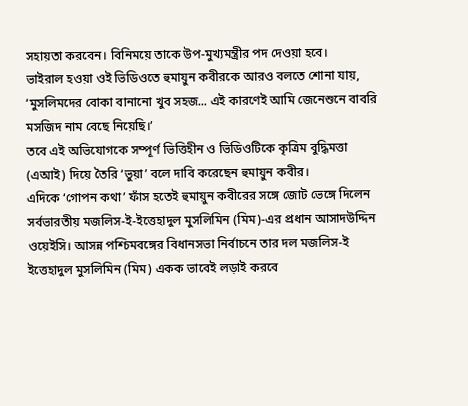সহায়তা করবেন। বিনিময়ে তাকে উপ-মুখ্যমন্ত্রীর পদ দেওয়া হবে।
ভাইরাল হওয়া ওই ভিডিওতে হুমায়ুন কবীরকে আরও বলতে শোনা যায়, ‘মুসলিমদের বোকা বানানো খুব সহজ... এই কারণেই আমি জেনেশুনে বাবরি মসজিদ নাম বেছে নিয়েছি।’
তবে এই অভিযোগকে সম্পূর্ণ ভিত্তিহীন ও ভিডিওটিকে কৃত্রিম বুদ্ধিমত্তা (এআই) দিয়ে তৈরি ‘ভুয়া’ বলে দাবি করেছেন হুমায়ুন কবীর।
এদিকে ‘গোপন কথা’ ফাঁস হতেই হুমায়ুন কবীরের সঙ্গে জোট ভেঙ্গে দিলেন সর্বভারতীয় মজলিস-ই-ইত্তেহাদুল মুসলিমিন (মিম)-এর প্রধান আসাদউদ্দিন ওয়েইসি। আসন্ন পশ্চিমবঙ্গের বিধানসভা নির্বাচনে তার দল মজলিস-ই ইত্তেহাদুল মুসলিমিন (মিম) একক ভাবেই লড়াই করবে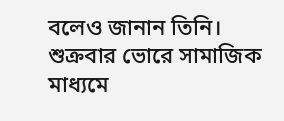বলেও জানান তিনি।
শুক্রবার ভোরে সামাজিক মাধ্যমে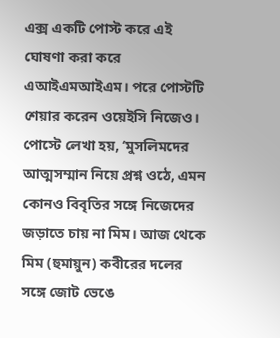এক্স একটি পোস্ট করে এই ঘোষণা করা করে এআইএমআইএম। পরে পোস্টটি শেয়ার করেন ওয়েইসি নিজেও।
পোস্টে লেখা হয়, ‘মুসলিমদের আত্মসম্মান নিয়ে প্রশ্ন ওঠে, এমন কোনও বিবৃতির সঙ্গে নিজেদের জড়াতে চায় না মিম। আজ থেকে মিম (হুমায়ুন) কবীরের দলের সঙ্গে জোট ভেঙে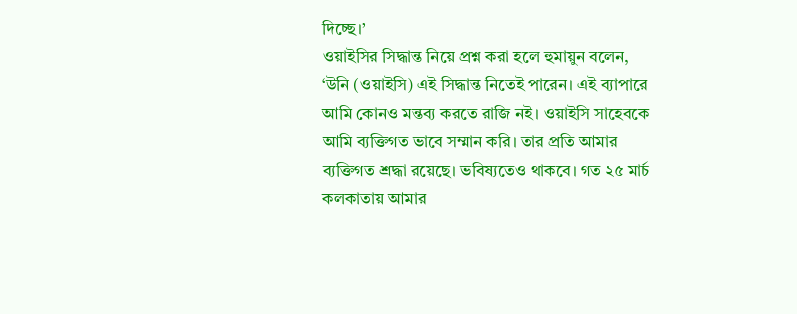দিচ্ছে।’
ওয়াইসির সিদ্ধান্ত নিয়ে প্রশ্ন করা হলে হুমায়ুন বলেন, ‘উনি (ওয়াইসি) এই সিদ্ধান্ত নিতেই পারেন। এই ব্যাপারে আমি কোনও মন্তব্য করতে রাজি নই। ওয়াইসি সাহেবকে আমি ব্যক্তিগত ভাবে সম্মান করি। তার প্রতি আমার ব্যক্তিগত শ্রদ্ধা রয়েছে। ভবিষ্যতেও থাকবে। গত ২৫ মার্চ কলকাতায় আমার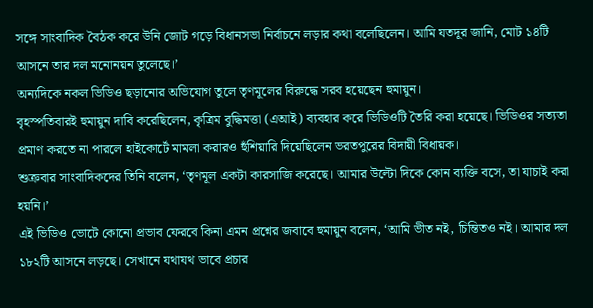সঙ্গে সাংবাদিক বৈঠক করে উনি জোট গড়ে বিধানসভা নির্বাচনে লড়ার কথা বলেছিলেন। আমি যতদূর জানি, মোট ১৪টি আসনে তার দল মনোনয়ন তুলেছে।’
অন্যদিকে নকল ভিডিও ছড়ানোর অভিযোগ তুলে তৃণমূলের বিরুদ্ধে সরব হয়েছেন হুমায়ুন।
বৃহস্পতিবারই হুমায়ুন দাবি করেছিলেন, কৃত্রিম বুদ্ধিমত্তা (এআই) ব্যবহার করে ভিডিওটি তৈরি করা হয়েছে। ভিডিওর সত্যতা প্রমাণ করতে না পারলে হাইকোর্টে মামলা করারও হুঁশিয়ারি দিয়েছিলেন ভরতপুরের বিদায়ী বিধায়ক।
শুক্রবার সাংবাদিকদের তিনি বলেন, ‘তৃণমূল একটা কারসাজি করেছে। আমার উল্টো দিকে কোন ব্যক্তি বসে, তা যাচাই করা হয়নি।’
এই ভিডিও ভোটে কোনো প্রভাব ফেরবে কিনা এমন প্রশ্নের জবাবে হুমায়ুন বলেন, ‘আমি ভীত নই, চিন্তিতও নই। আমার দল ১৮২টি আসনে লড়ছে। সেখানে যথাযথ ভাবে প্রচার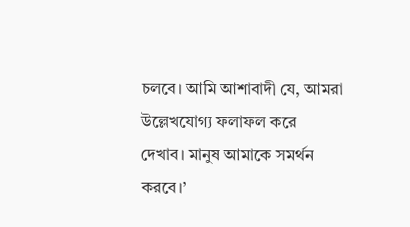চলবে। আমি আশাবাদী যে, আমরা উল্লেখযোগ্য ফলাফল করে দেখাব। মানুষ আমাকে সমর্থন করবে।’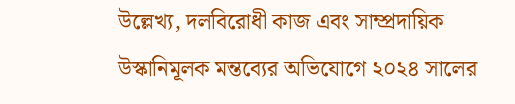উল্লেখ্য, দলবিরোধী কাজ এবং সাম্প্রদায়িক উস্কানিমূলক মন্তব্যের অভিযোগে ২০২৪ সালের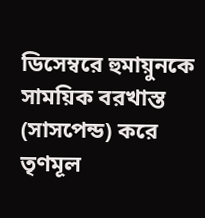ডিসেম্বরে হুমায়ুনকে সাময়িক বরখাস্ত (সাসপেন্ড) করে তৃণমূল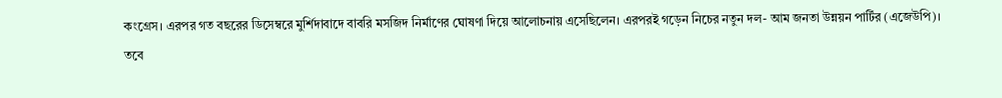কংগ্রেস। এরপর গত বছরের ডিসেম্বরে মুর্শিদাবাদে বাবরি মসজিদ নির্মাণের ঘোষণা দিয়ে আলোচনায় এসেছিলেন। এরপরই গড়েন নিচের নতুন দল- আম জনতা উন্নয়ন পার্টির (এজেউপি)।
তবে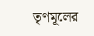তৃণমূলের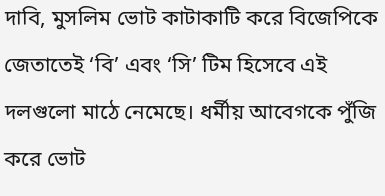দাবি, মুসলিম ভোট কাটাকাটি করে বিজেপিকে জেতাতেই ‘বি’ এবং ‘সি’ টিম হিসেবে এই দলগুলো মাঠে নেমেছে। ধর্মীয় আবেগকে পুঁজি করে ভোট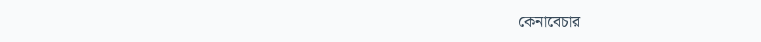কেনাবেচার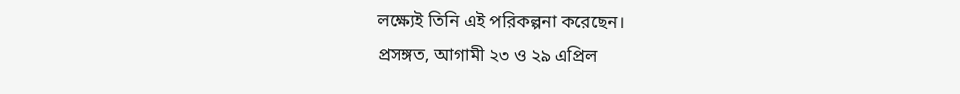লক্ষ্যেই তিনি এই পরিকল্পনা করেছেন।
প্রসঙ্গত, আগামী ২৩ ও ২৯ এপ্রিল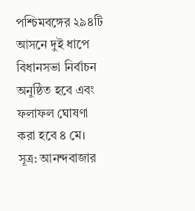পশ্চিমবঙ্গের ২৯৪টি আসনে দুই ধাপে বিধানসভা নির্বাচন অনুষ্ঠিত হবে এবং ফলাফল ঘোষণা করা হবে ৪ মে।
সূত্র: আনন্দবাজার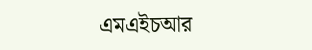এমএইচআর